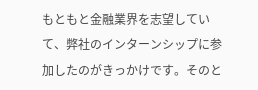もともと金融業界を志望していて、弊社のインターンシップに参加したのがきっかけです。そのと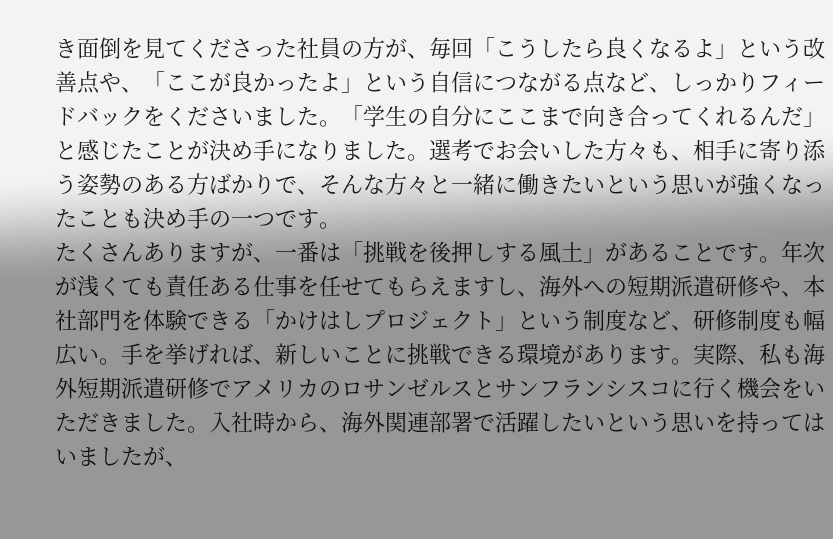き面倒を見てくださった社員の方が、毎回「こうしたら良くなるよ」という改善点や、「ここが良かったよ」という自信につながる点など、しっかりフィードバックをくださいました。「学生の自分にここまで向き合ってくれるんだ」と感じたことが決め手になりました。選考でお会いした方々も、相手に寄り添う姿勢のある方ばかりで、そんな方々と一緒に働きたいという思いが強くなったことも決め手の一つです。
たくさんありますが、一番は「挑戦を後押しする風土」があることです。年次が浅くても責任ある仕事を任せてもらえますし、海外への短期派遣研修や、本社部門を体験できる「かけはしプロジェクト」という制度など、研修制度も幅広い。手を挙げれば、新しいことに挑戦できる環境があります。実際、私も海外短期派遣研修でアメリカのロサンゼルスとサンフランシスコに行く機会をいただきました。入社時から、海外関連部署で活躍したいという思いを持ってはいましたが、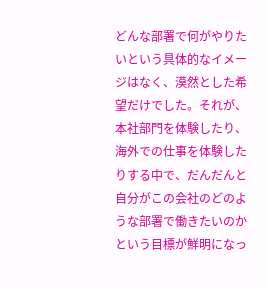どんな部署で何がやりたいという具体的なイメージはなく、漠然とした希望だけでした。それが、本社部門を体験したり、海外での仕事を体験したりする中で、だんだんと自分がこの会社のどのような部署で働きたいのかという目標が鮮明になっ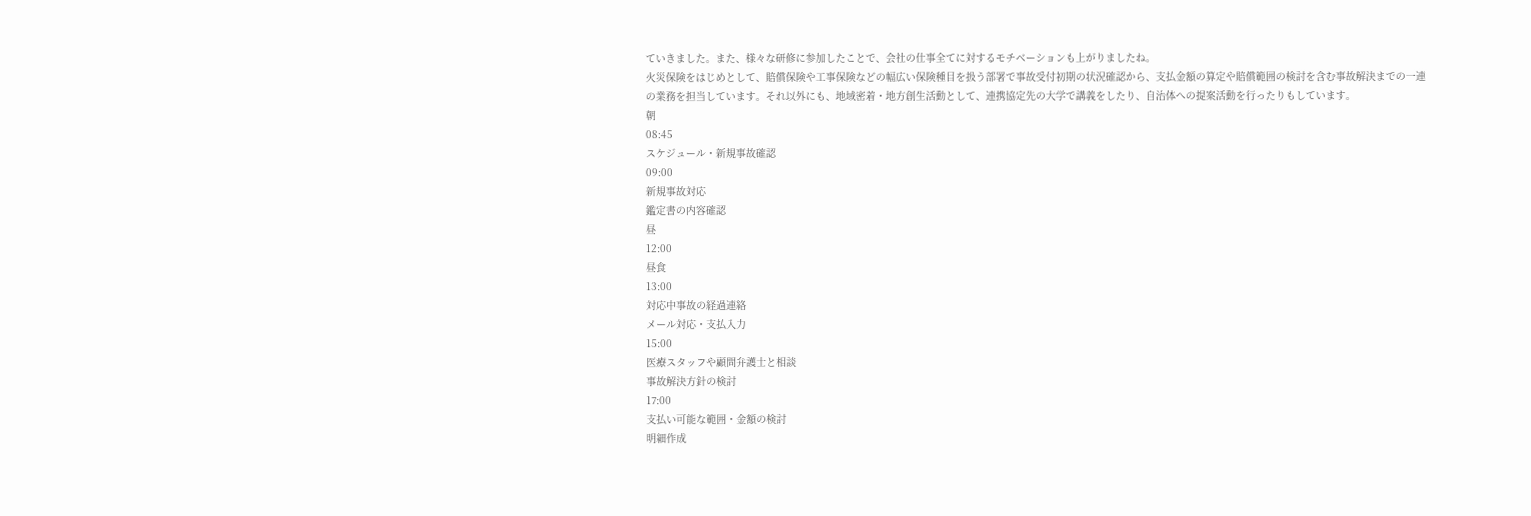ていきました。また、様々な研修に参加したことで、会社の仕事全てに対するモチベーションも上がりましたね。
火災保険をはじめとして、賠償保険や工事保険などの幅広い保険種目を扱う部署で事故受付初期の状況確認から、支払金額の算定や賠償範囲の検討を含む事故解決までの一連の業務を担当しています。それ以外にも、地域密着・地方創生活動として、連携協定先の大学で講義をしたり、自治体への提案活動を行ったりもしています。
朝
08:45
スケジュール・新規事故確認
09:00
新規事故対応
鑑定書の内容確認
昼
12:00
昼食
13:00
対応中事故の経過連絡
メール対応・支払入力
15:00
医療スタッフや顧問弁護士と相談
事故解決方針の検討
17:00
支払い可能な範囲・金額の検討
明細作成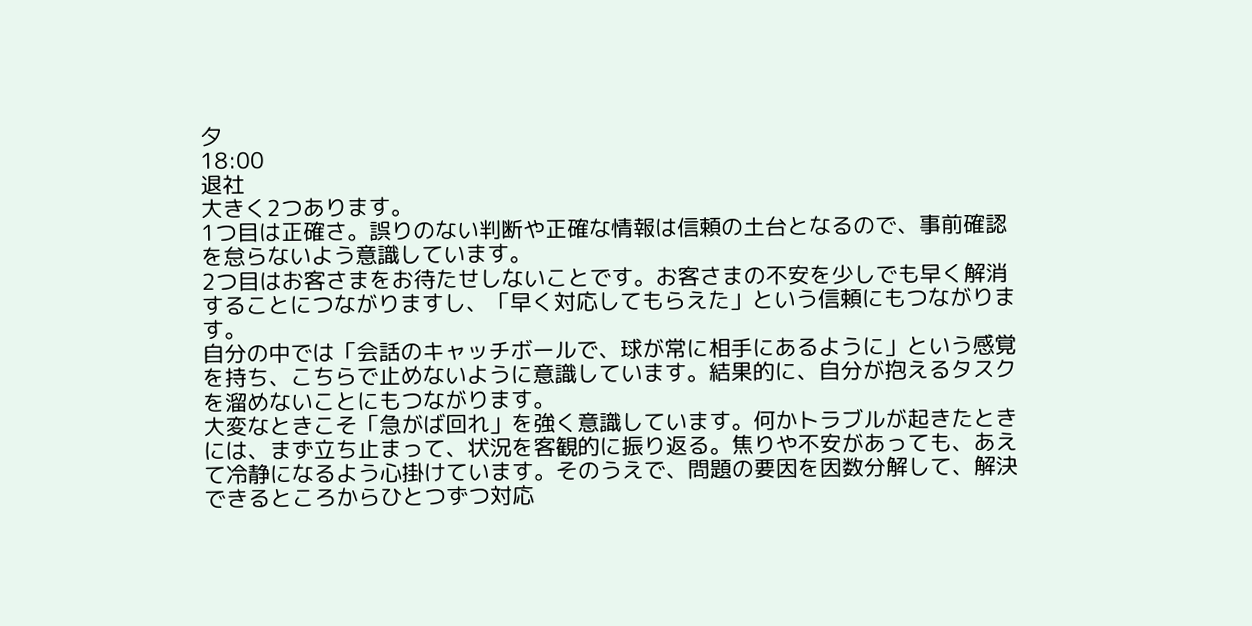夕
18:00
退社
大きく2つあります。
1つ目は正確さ。誤りのない判断や正確な情報は信頼の土台となるので、事前確認を怠らないよう意識しています。
2つ目はお客さまをお待たせしないことです。お客さまの不安を少しでも早く解消することにつながりますし、「早く対応してもらえた」という信頼にもつながります。
自分の中では「会話のキャッチボールで、球が常に相手にあるように」という感覚を持ち、こちらで止めないように意識しています。結果的に、自分が抱えるタスクを溜めないことにもつながります。
大変なときこそ「急がば回れ」を強く意識しています。何かトラブルが起きたときには、まず立ち止まって、状況を客観的に振り返る。焦りや不安があっても、あえて冷静になるよう心掛けています。そのうえで、問題の要因を因数分解して、解決できるところからひとつずつ対応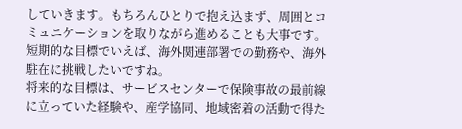していきます。もちろんひとりで抱え込まず、周囲とコミュニケーションを取りながら進めることも大事です。
短期的な目標でいえば、海外関連部署での勤務や、海外駐在に挑戦したいですね。
将来的な目標は、サービスセンターで保険事故の最前線に立っていた経験や、産学協同、地域密着の活動で得た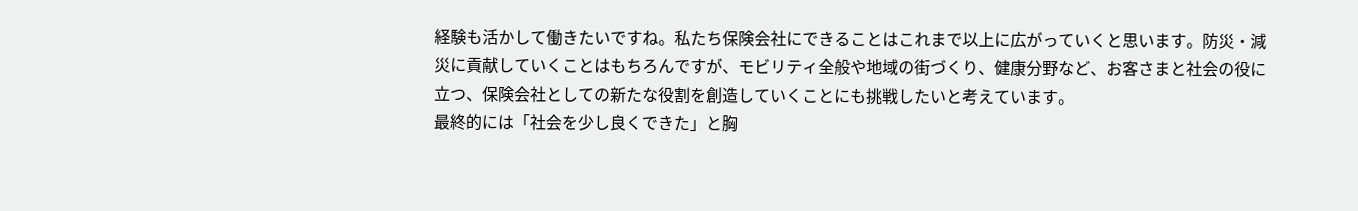経験も活かして働きたいですね。私たち保険会社にできることはこれまで以上に広がっていくと思います。防災・減災に貢献していくことはもちろんですが、モビリティ全般や地域の街づくり、健康分野など、お客さまと社会の役に立つ、保険会社としての新たな役割を創造していくことにも挑戦したいと考えています。
最終的には「社会を少し良くできた」と胸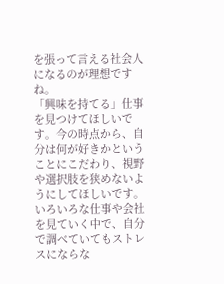を張って言える社会人になるのが理想ですね。
「興味を持てる」仕事を見つけてほしいです。今の時点から、自分は何が好きかということにこだわり、視野や選択肢を狭めないようにしてほしいです。いろいろな仕事や会社を見ていく中で、自分で調べていてもストレスにならな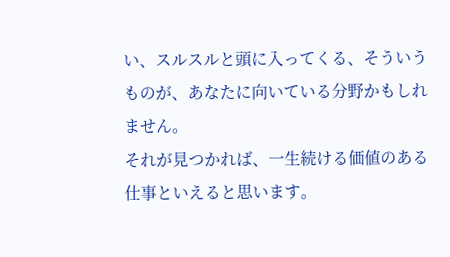い、スルスルと頭に入ってくる、そういうものが、あなたに向いている分野かもしれません。
それが見つかれば、一生続ける価値のある仕事といえると思います。